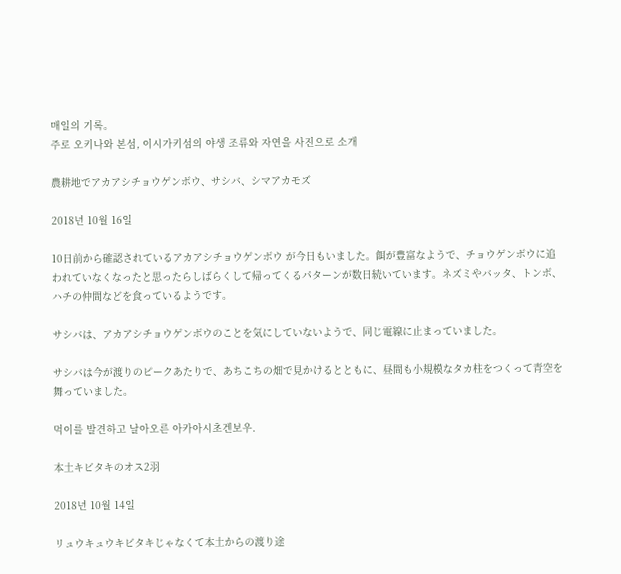매일의 기록。
주로 오키나와 본섬, 이시가키섬의 야생 조류와 자연을 사진으로 소개

農耕地でアカアシチョウゲンボウ、サシバ、シマアカモズ

2018년 10월 16일

10日前から確認されているアカアシチョウゲンボウ が今日もいました。餌が豊富なようで、チョウゲンボウに追われていなくなったと思ったらしばらくして帰ってくるパターンが数日続いています。ネズミやバッタ、トンボ、ハチの仲間などを食っているようです。

サシバは、アカアシチョウゲンボウのことを気にしていないようで、同じ電線に止まっていました。

サシバは今が渡りのピークあたりで、あちこちの畑で見かけるとともに、昼間も小規模なタカ柱をつくって青空を舞っていました。

먹이를 발견하고 날아오른 아카아시초겐보우.

本土キビタキのオス2羽

2018년 10월 14일

リュウキュウキビタキじゃなくて本土からの渡り途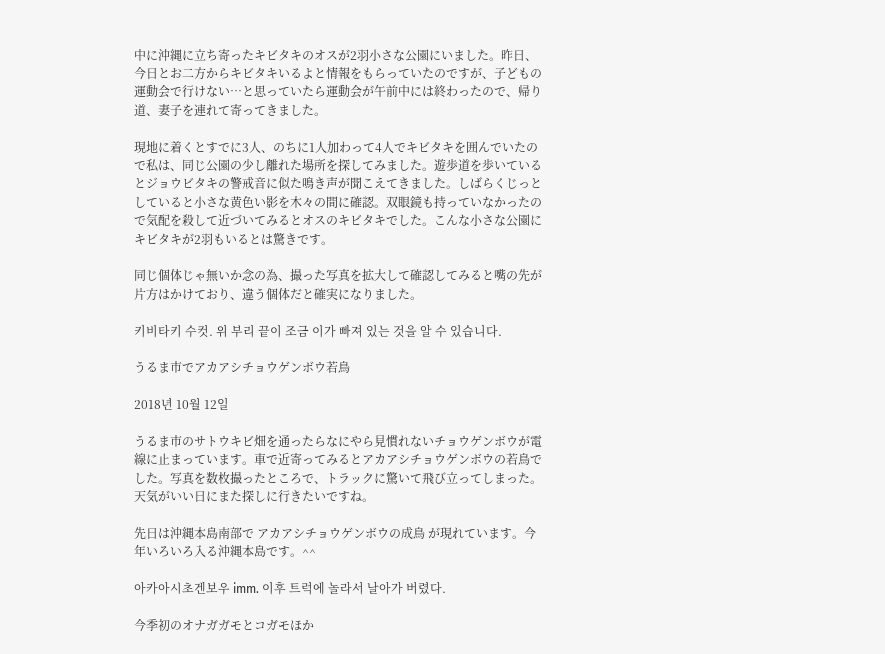中に沖縄に立ち寄ったキビタキのオスが2羽小さな公園にいました。昨日、今日とお二方からキビタキいるよと情報をもらっていたのですが、子どもの運動会で行けない…と思っていたら運動会が午前中には終わったので、帰り道、妻子を連れて寄ってきました。

現地に着くとすでに3人、のちに1人加わって4人でキビタキを囲んでいたので私は、同じ公園の少し離れた場所を探してみました。遊歩道を歩いているとジョウビタキの警戒音に似た鳴き声が聞こえてきました。しばらくじっとしていると小さな黄色い影を木々の間に確認。双眼鏡も持っていなかったので気配を殺して近づいてみるとオスのキビタキでした。こんな小さな公園にキビタキが2羽もいるとは驚きです。

同じ個体じゃ無いか念の為、撮った写真を拡大して確認してみると嘴の先が片方はかけており、違う個体だと確実になりました。

키비타키 수컷. 위 부리 끝이 조금 이가 빠져 있는 것을 알 수 있습니다.

うるま市でアカアシチョウゲンボウ若鳥

2018년 10월 12일

うるま市のサトウキビ畑を通ったらなにやら見慣れないチョウゲンボウが電線に止まっています。車で近寄ってみるとアカアシチョウゲンボウの若鳥でした。写真を数枚撮ったところで、トラックに驚いて飛び立ってしまった。天気がいい日にまた探しに行きたいですね。

先日は沖縄本島南部で アカアシチョウゲンボウの成鳥 が現れています。今年いろいろ入る沖縄本島です。^^

아카아시초겐보우 imm. 이후 트럭에 놀라서 날아가 버렸다.

今季初のオナガガモとコガモほか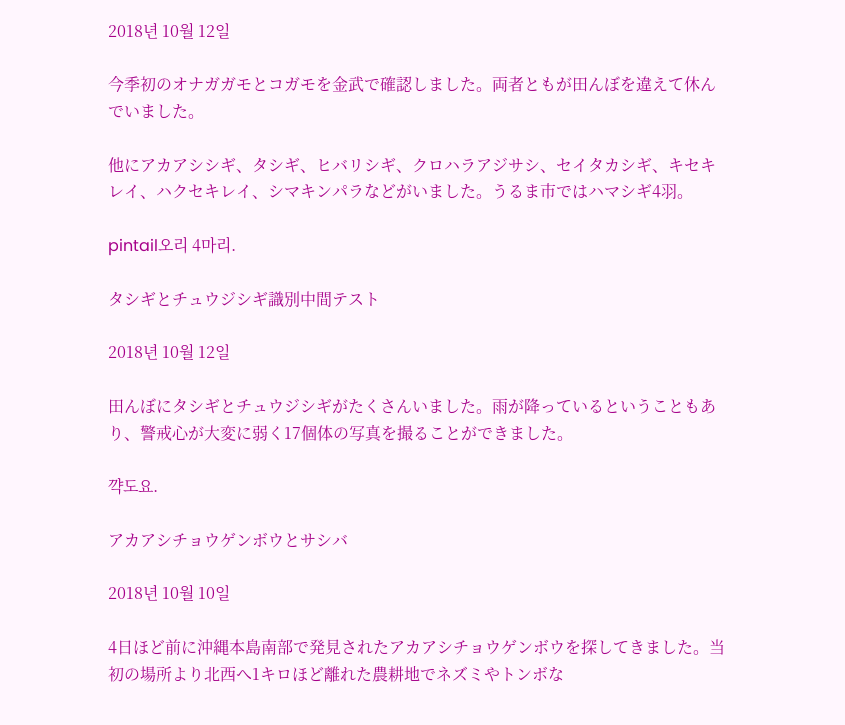2018년 10월 12일

今季初のオナガガモとコガモを金武で確認しました。両者ともが田んぼを違えて休んでいました。

他にアカアシシギ、タシギ、ヒバリシギ、クロハラアジサシ、セイタカシギ、キセキレイ、ハクセキレイ、シマキンパラなどがいました。うるま市ではハマシギ4羽。

pintail오리 4마리.

タシギとチュウジシギ識別中間テスト

2018년 10월 12일

田んぼにタシギとチュウジシギがたくさんいました。雨が降っているということもあり、警戒心が大変に弱く17個体の写真を撮ることができました。

꺅도요.

アカアシチョウゲンボウとサシバ

2018년 10월 10일

4日ほど前に沖縄本島南部で発見されたアカアシチョウゲンボウを探してきました。当初の場所より北西へ1キロほど離れた農耕地でネズミやトンボな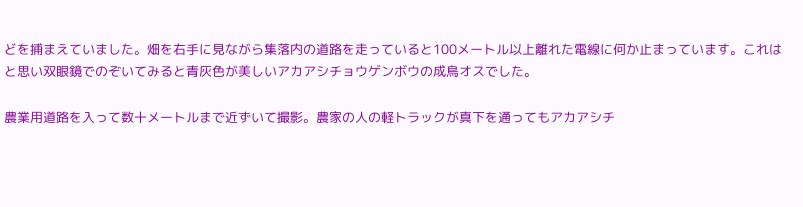どを捕まえていました。畑を右手に見ながら集落内の道路を走っていると100メートル以上離れた電線に何か止まっています。これはと思い双眼鏡でのぞいてみると青灰色が美しいアカアシチョウゲンボウの成鳥オスでした。

農業用道路を入って数十メートルまで近ずいて撮影。農家の人の軽トラックが真下を通ってもアカアシチ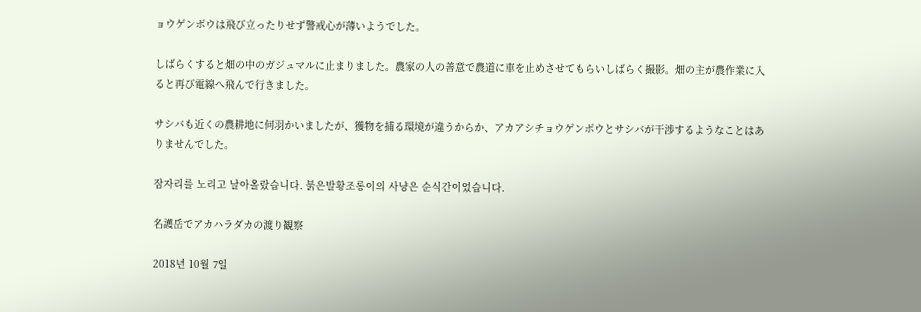ョウゲンボウは飛び立ったりせず警戒心が薄いようでした。

しばらくすると畑の中のガジュマルに止まりました。農家の人の善意で農道に車を止めさせてもらいしばらく撮影。畑の主が農作業に入ると再び電線へ飛んで行きました。

サシバも近くの農耕地に何羽かいましたが、獲物を捕る環境が違うからか、アカアシチョウゲンボウとサシバが干渉するようなことはありませんでした。

잠자리를 노리고 날아올랐습니다. 붉은발황조롱이의 사냥은 순식간이었습니다.

名護岳でアカハラダカの渡り観察

2018년 10월 7일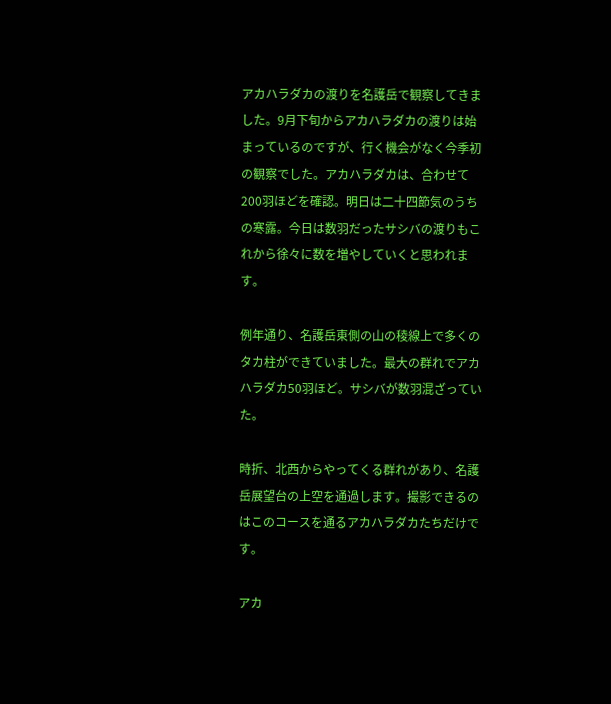アカハラダカの渡りを名護岳で観察してきました。9月下旬からアカハラダカの渡りは始まっているのですが、行く機会がなく今季初の観察でした。アカハラダカは、合わせて200羽ほどを確認。明日は二十四節気のうちの寒露。今日は数羽だったサシバの渡りもこれから徐々に数を増やしていくと思われます。

例年通り、名護岳東側の山の稜線上で多くのタカ柱ができていました。最大の群れでアカハラダカ50羽ほど。サシバが数羽混ざっていた。

時折、北西からやってくる群れがあり、名護岳展望台の上空を通過します。撮影できるのはこのコースを通るアカハラダカたちだけです。

アカ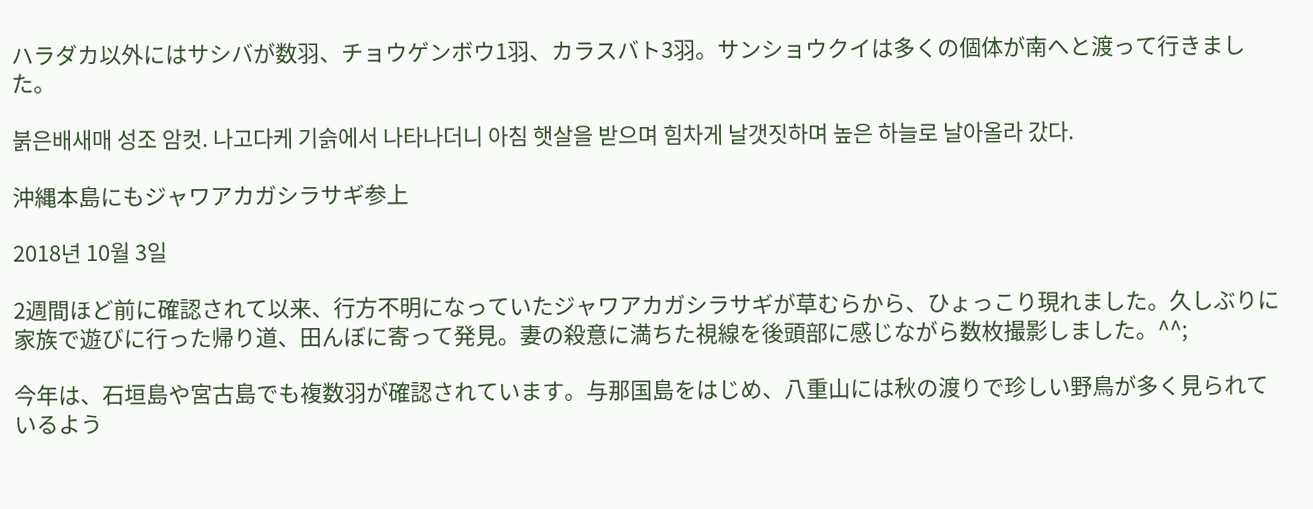ハラダカ以外にはサシバが数羽、チョウゲンボウ1羽、カラスバト3羽。サンショウクイは多くの個体が南へと渡って行きました。

붉은배새매 성조 암컷. 나고다케 기슭에서 나타나더니 아침 햇살을 받으며 힘차게 날갯짓하며 높은 하늘로 날아올라 갔다.

沖縄本島にもジャワアカガシラサギ参上

2018년 10월 3일

2週間ほど前に確認されて以来、行方不明になっていたジャワアカガシラサギが草むらから、ひょっこり現れました。久しぶりに家族で遊びに行った帰り道、田んぼに寄って発見。妻の殺意に満ちた視線を後頭部に感じながら数枚撮影しました。^^;

今年は、石垣島や宮古島でも複数羽が確認されています。与那国島をはじめ、八重山には秋の渡りで珍しい野鳥が多く見られているよう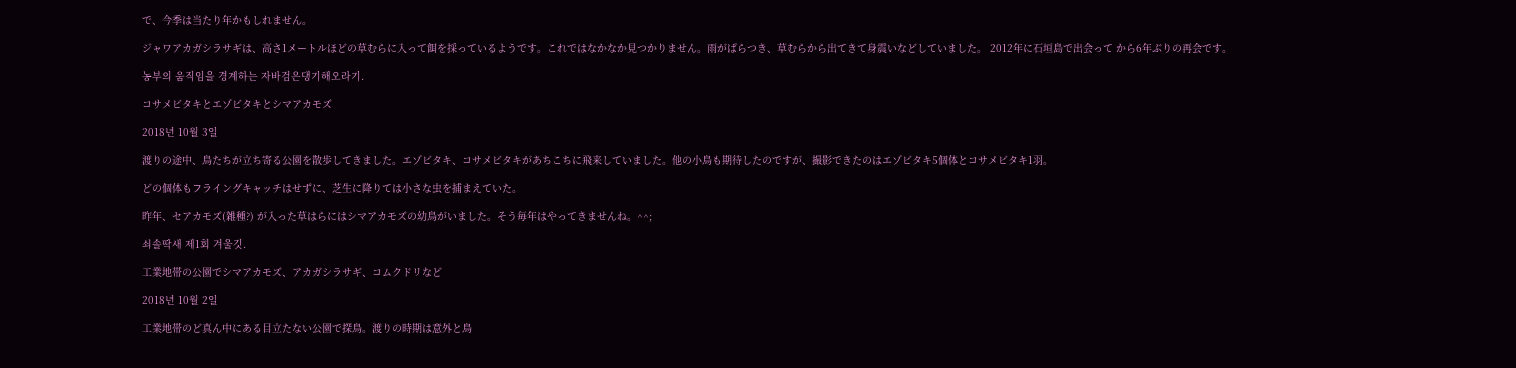で、今季は当たり年かもしれません。

ジャワアカガシラサギは、高さ1メートルほどの草むらに入って餌を採っているようです。これではなかなか見つかりません。雨がぱらつき、草むらから出てきて身震いなどしていました。 2012年に石垣島で出会って から6年ぶりの再会です。

농부의 움직임을 경계하는 자바검은댕기해오라기.

コサメビタキとエゾビタキとシマアカモズ

2018년 10월 3일

渡りの途中、鳥たちが立ち寄る公園を散歩してきました。エゾビタキ、コサメビタキがあちこちに飛来していました。他の小鳥も期待したのですが、撮影できたのはエゾビタキ5個体とコサメビタキ1羽。

どの個体もフライングキャッチはせずに、芝生に降りては小さな虫を捕まえていた。

昨年、セアカモズ(雑種?) が入った草はらにはシマアカモズの幼鳥がいました。そう毎年はやってきませんね。^^;

쇠솔딱새 제1회 겨울깃.

工業地帯の公園でシマアカモズ、アカガシラサギ、コムクドリなど

2018년 10월 2일

工業地帯のど真ん中にある目立たない公園で探鳥。渡りの時期は意外と鳥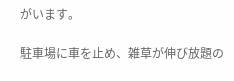がいます。

駐車場に車を止め、雑草が伸び放題の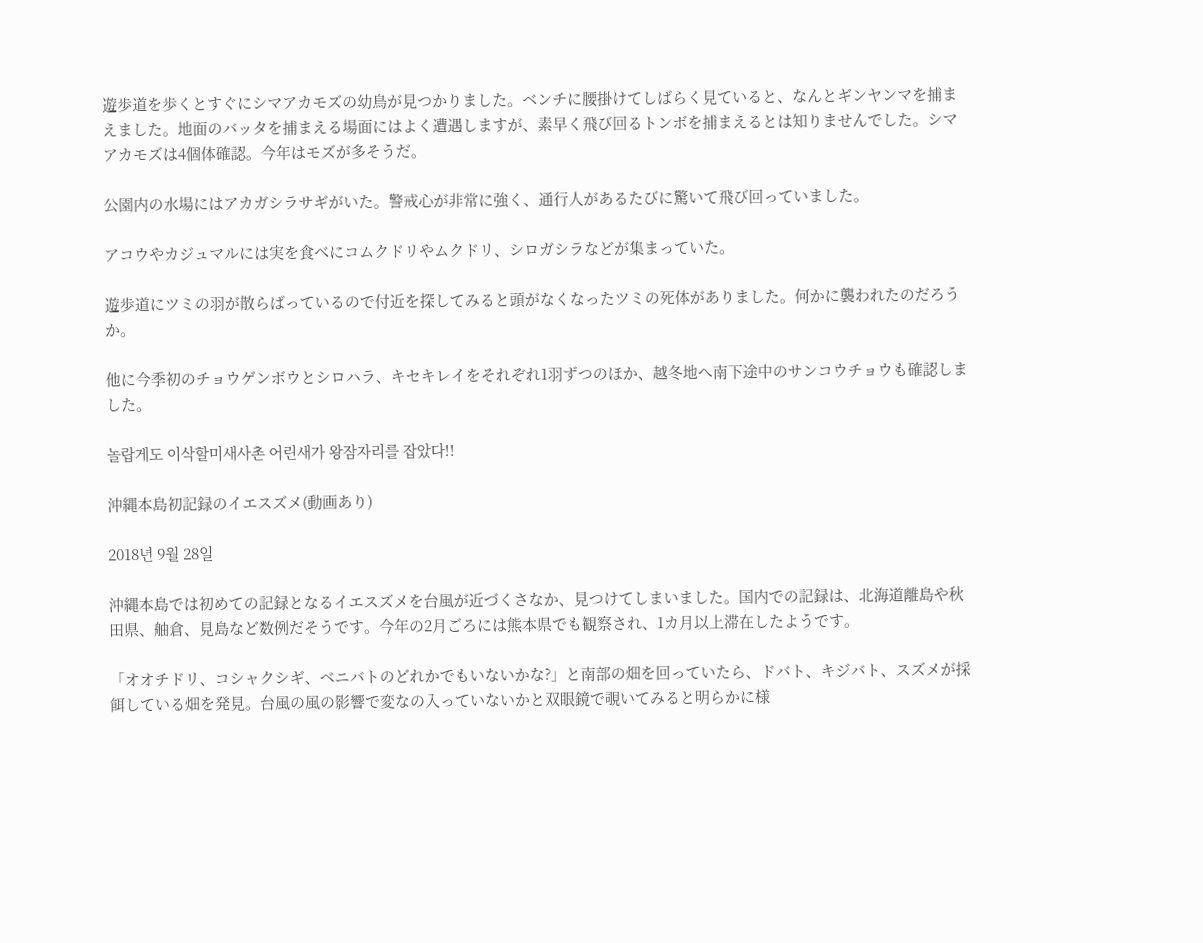遊歩道を歩くとすぐにシマアカモズの幼鳥が見つかりました。ベンチに腰掛けてしばらく見ていると、なんとギンヤンマを捕まえました。地面のバッタを捕まえる場面にはよく遭遇しますが、素早く飛び回るトンボを捕まえるとは知りませんでした。シマアカモズは4個体確認。今年はモズが多そうだ。

公園内の水場にはアカガシラサギがいた。警戒心が非常に強く、通行人があるたびに驚いて飛び回っていました。

アコウやカジュマルには実を食べにコムクドリやムクドリ、シロガシラなどが集まっていた。

遊歩道にツミの羽が散らばっているので付近を探してみると頭がなくなったツミの死体がありました。何かに襲われたのだろうか。

他に今季初のチョウゲンボウとシロハラ、キセキレイをそれぞれ1羽ずつのほか、越冬地へ南下途中のサンコウチョウも確認しました。

놀랍게도 이삭할미새사촌 어린새가 왕잠자리를 잡았다!!

沖縄本島初記録のイエスズメ(動画あり)

2018년 9월 28일

沖縄本島では初めての記録となるイエスズメを台風が近づくさなか、見つけてしまいました。国内での記録は、北海道離島や秋田県、舳倉、見島など数例だそうです。今年の2月ごろには熊本県でも観察され、1カ月以上滞在したようです。

「オオチドリ、コシャクシギ、ベニバトのどれかでもいないかな?」と南部の畑を回っていたら、ドバト、キジバト、スズメが採餌している畑を発見。台風の風の影響で変なの入っていないかと双眼鏡で覗いてみると明らかに様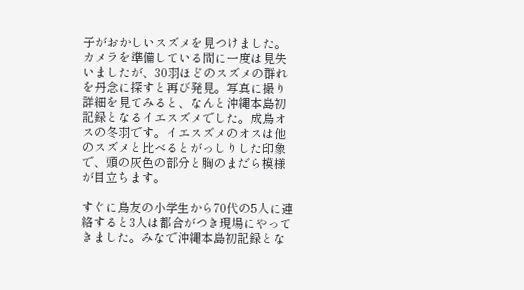子がおかしいスズメを見つけました。カメラを準備している間に一度は見失いましたが、30羽ほどのスズメの群れを丹念に探すと再び発見。写真に撮り詳細を見てみると、なんと沖縄本島初記録となるイエスズメでした。成鳥オスの冬羽です。イエスズメのオスは他のスズメと比べるとがっしりした印象で、頭の灰色の部分と胸のまだら模様が目立ちます。

すぐに鳥友の小学生から70代の5人に連絡すると3人は都合がつき現場にやってきました。みなで沖縄本島初記録とな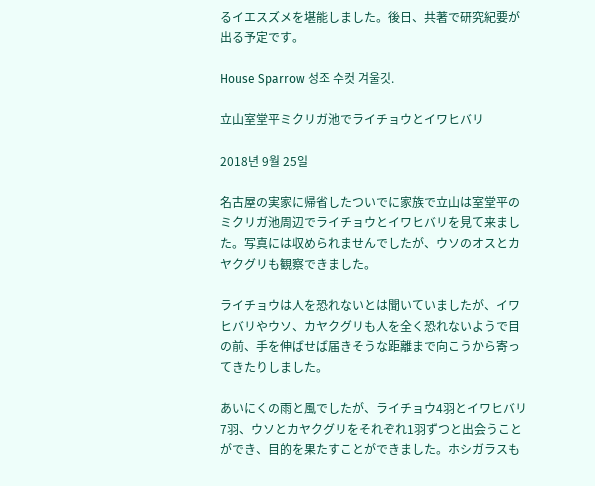るイエスズメを堪能しました。後日、共著で研究紀要が出る予定です。

House Sparrow 성조 수컷 겨울깃.

立山室堂平ミクリガ池でライチョウとイワヒバリ

2018년 9월 25일

名古屋の実家に帰省したついでに家族で立山は室堂平のミクリガ池周辺でライチョウとイワヒバリを見て来ました。写真には収められませんでしたが、ウソのオスとカヤクグリも観察できました。

ライチョウは人を恐れないとは聞いていましたが、イワヒバリやウソ、カヤクグリも人を全く恐れないようで目の前、手を伸ばせば届きそうな距離まで向こうから寄ってきたりしました。

あいにくの雨と風でしたが、ライチョウ4羽とイワヒバリ7羽、ウソとカヤクグリをそれぞれ1羽ずつと出会うことができ、目的を果たすことができました。ホシガラスも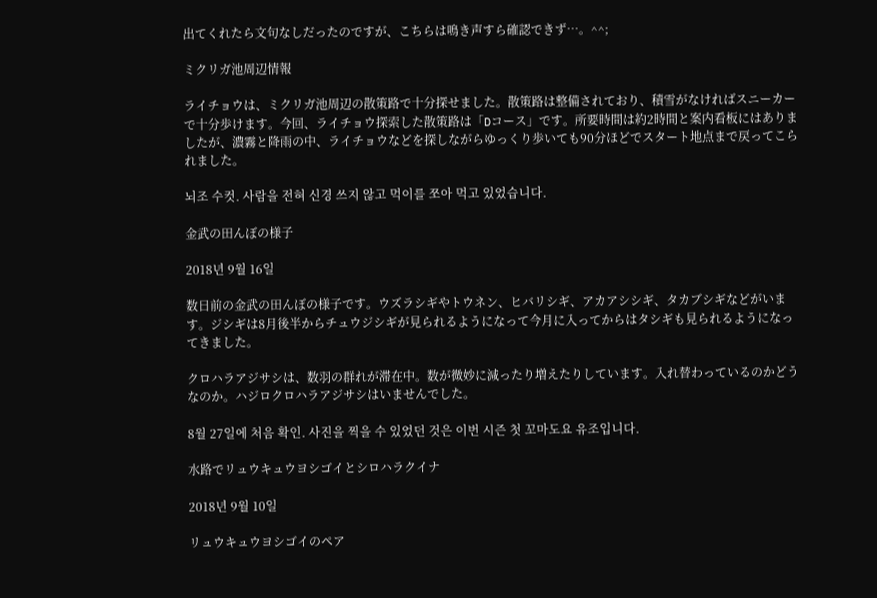出てくれたら文句なしだったのですが、こちらは鳴き声すら確認できず…。^^;

ミクリガ池周辺情報

ライチョウは、ミクリガ池周辺の散策路で十分探せました。散策路は整備されており、積雪がなければスニーカーで十分歩けます。今回、ライチョウ探索した散策路は「Dコース」です。所要時間は約2時間と案内看板にはありましたが、濃霧と降雨の中、ライチョウなどを探しながらゆっくり歩いても90分ほどでスタート地点まで戻ってこられました。

뇌조 수컷. 사람을 전혀 신경 쓰지 않고 먹이를 쪼아 먹고 있었습니다.

金武の田んぼの様子

2018년 9월 16일

数日前の金武の田んぼの様子です。ウズラシギやトウネン、ヒバリシギ、アカアシシギ、タカブシギなどがいます。ジシギは8月後半からチュウジシギが見られるようになって今月に入ってからはタシギも見られるようになってきました。

クロハラアジサシは、数羽の群れが滞在中。数が微妙に減ったり増えたりしています。入れ替わっているのかどうなのか。ハジロクロハラアジサシはいませんでした。

8월 27일에 처음 확인. 사진을 찍을 수 있었던 것은 이번 시즌 첫 꼬마도요 유조입니다.

水路でリュウキュウヨシゴイとシロハラクイナ

2018년 9월 10일

リュウキュウヨシゴイのペア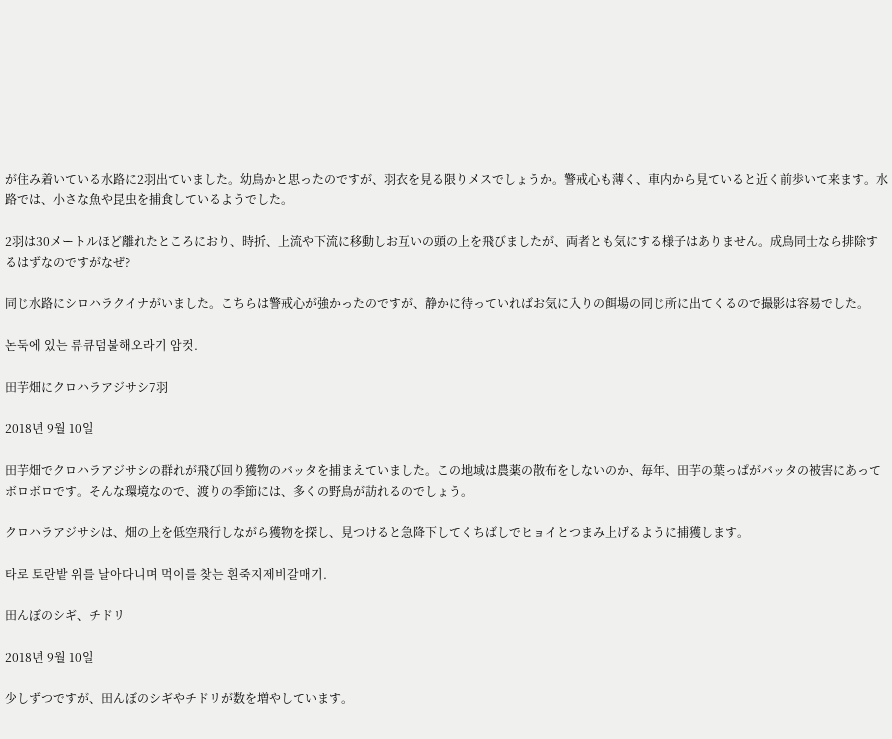が住み着いている水路に2羽出ていました。幼鳥かと思ったのですが、羽衣を見る限りメスでしょうか。警戒心も薄く、車内から見ていると近く前歩いて来ます。水路では、小さな魚や昆虫を捕食しているようでした。

2羽は30メートルほど離れたところにおり、時折、上流や下流に移動しお互いの頭の上を飛びましたが、両者とも気にする様子はありません。成鳥同士なら排除するはずなのですがなぜ?

同じ水路にシロハラクイナがいました。こちらは警戒心が強かったのですが、静かに待っていればお気に入りの餌場の同じ所に出てくるので撮影は容易でした。

논둑에 있는 류큐덤불해오라기 암컷.

田芋畑にクロハラアジサシ7羽

2018년 9월 10일

田芋畑でクロハラアジサシの群れが飛び回り獲物のバッタを捕まえていました。この地域は農薬の散布をしないのか、毎年、田芋の葉っぱがバッタの被害にあってボロボロです。そんな環境なので、渡りの季節には、多くの野鳥が訪れるのでしょう。

クロハラアジサシは、畑の上を低空飛行しながら獲物を探し、見つけると急降下してくちばしでヒョイとつまみ上げるように捕獲します。

타로 토란밭 위를 날아다니며 먹이를 찾는 흰죽지제비갈매기.

田んぼのシギ、チドリ

2018년 9월 10일

少しずつですが、田んぼのシギやチドリが数を増やしています。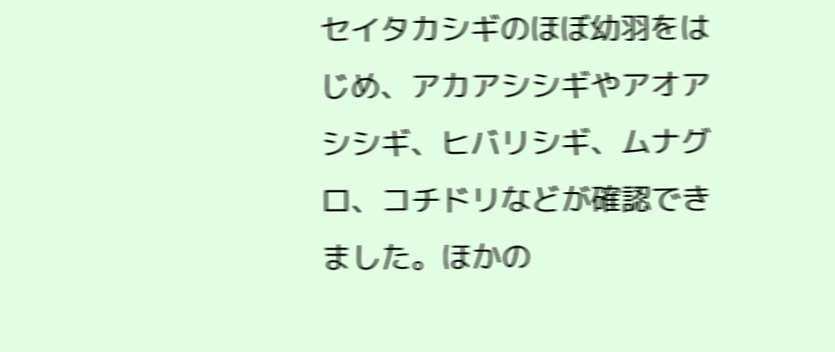セイタカシギのほぼ幼羽をはじめ、アカアシシギやアオアシシギ、ヒバリシギ、ムナグロ、コチドリなどが確認できました。ほかの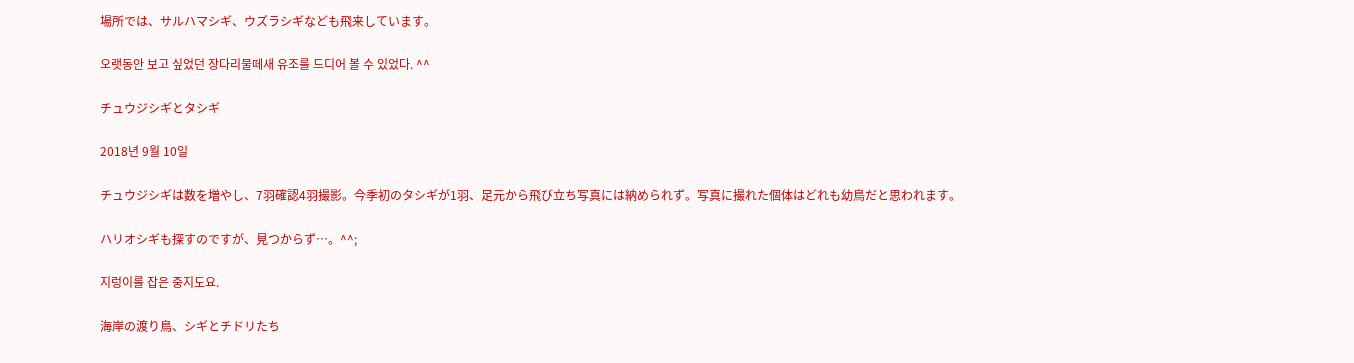場所では、サルハマシギ、ウズラシギなども飛来しています。

오랫동안 보고 싶었던 장다리물떼새 유조를 드디어 볼 수 있었다. ^^

チュウジシギとタシギ

2018년 9월 10일

チュウジシギは数を増やし、7羽確認4羽撮影。今季初のタシギが1羽、足元から飛び立ち写真には納められず。写真に撮れた個体はどれも幼鳥だと思われます。

ハリオシギも探すのですが、見つからず…。^^;

지렁이를 잡은 중지도요.

海岸の渡り鳥、シギとチドリたち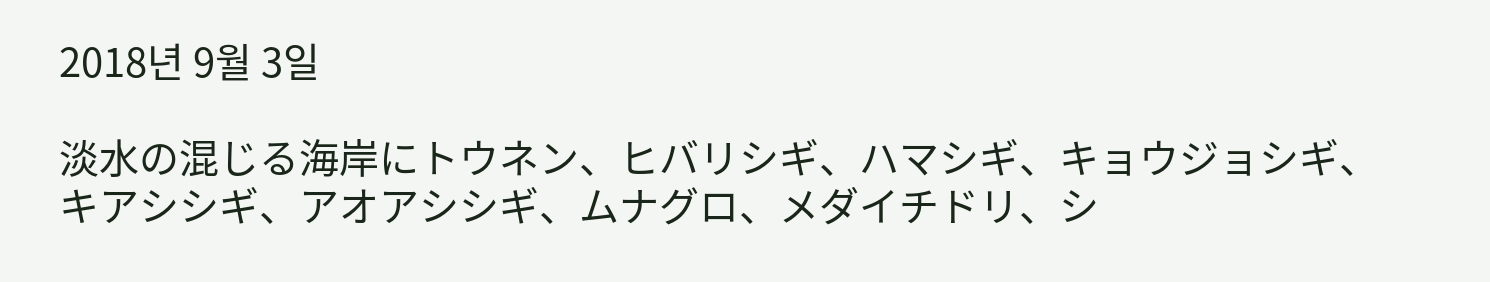2018년 9월 3일

淡水の混じる海岸にトウネン、ヒバリシギ、ハマシギ、キョウジョシギ、キアシシギ、アオアシシギ、ムナグロ、メダイチドリ、シ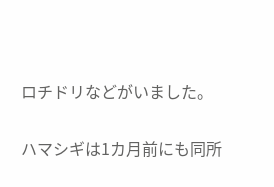ロチドリなどがいました。

ハマシギは1カ月前にも同所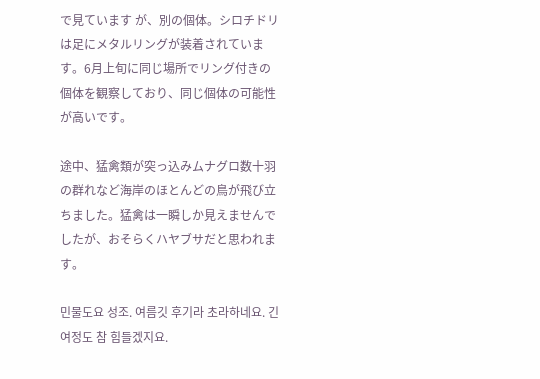で見ています が、別の個体。シロチドリは足にメタルリングが装着されています。6月上旬に同じ場所でリング付きの個体を観察しており、同じ個体の可能性が高いです。

途中、猛禽類が突っ込みムナグロ数十羽の群れなど海岸のほとんどの鳥が飛び立ちました。猛禽は一瞬しか見えませんでしたが、おそらくハヤブサだと思われます。

민물도요 성조. 여름깃 후기라 초라하네요. 긴 여정도 참 힘들겠지요.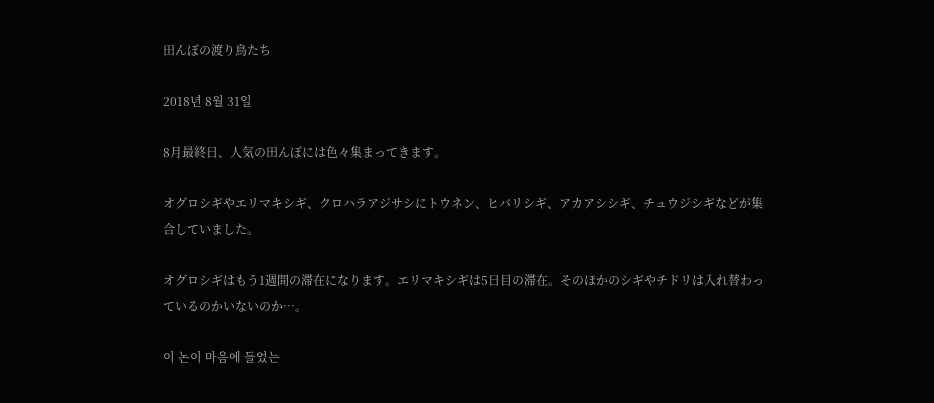田んぼの渡り鳥たち

2018년 8월 31일

8月最終日、人気の田んぼには色々集まってきます。

オグロシギやエリマキシギ、クロハラアジサシにトウネン、ヒバリシギ、アカアシシギ、チュウジシギなどが集合していました。

オグロシギはもう1週間の滞在になります。エリマキシギは5日目の滞在。そのほかのシギやチドリは入れ替わっているのかいないのか…。

이 논이 마음에 들었는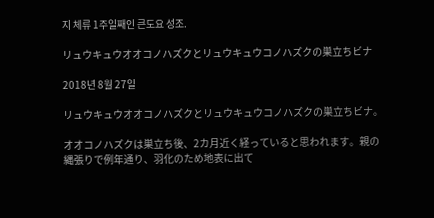지 체류 1주일째인 큰도요 성조.

リュウキュウオオコノハズクとリュウキュウコノハズクの巣立ちビナ

2018년 8월 27일

リュウキュウオオコノハズクとリュウキュウコノハズクの巣立ちビナ。

オオコノハズクは巣立ち後、2カ月近く経っていると思われます。親の縄張りで例年通り、羽化のため地表に出て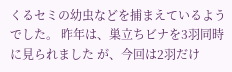くるセミの幼虫などを捕まえているようでした。 昨年は、巣立ちビナを3羽同時に見られました が、今回は2羽だけ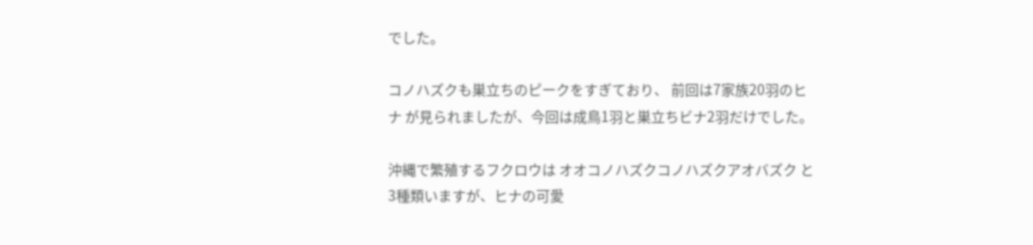でした。

コノハズクも巣立ちのピークをすぎており、 前回は7家族20羽のヒナ が見られましたが、今回は成鳥1羽と巣立ちビナ2羽だけでした。

沖縄で繁殖するフクロウは オオコノハズクコノハズクアオバズク と3種類いますが、ヒナの可愛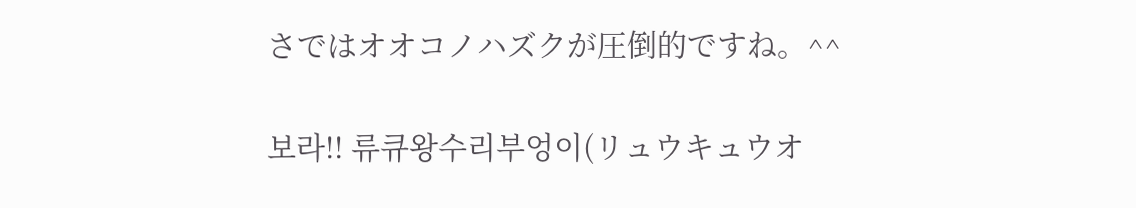さではオオコノハズクが圧倒的ですね。^^

보라!! 류큐왕수리부엉이(リュウキュウオ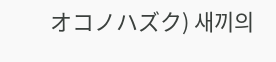オコノハズク) 새끼의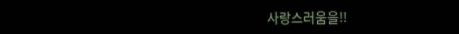사랑스러움을!!